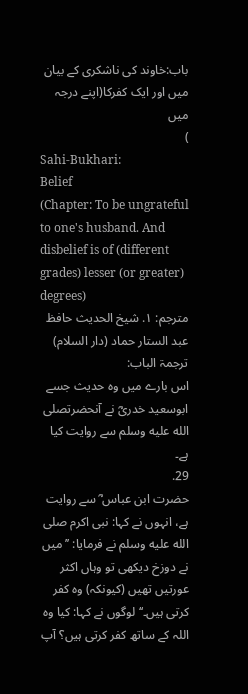باب:خاوند کی ناشکری کے بیان میں اور ایک کفرکا(اپنے درجہ میں
)
Sahi-Bukhari:
Belief
(Chapter: To be ungrateful to one's husband. And disbelief is of (different grades) lesser (or greater) degrees)
مترجم: ١. شیخ الحدیث حافظ عبد الستار حماد (دار السلام)
ترجمۃ الباب:
اس بارے میں وہ حدیث جسے ابوسعید خدریؓ نے آنحضرتصلى الله عليه وسلم سے روایت کیا ہے۔
29.
حضرت ابن عباس ؓ سے روایت ہے، انہوں نے کہا: نبی اکرم صلى الله عليه وسلم نے فرمایا: ’’میں نے دوزخ دیکھی تو وہاں اکثر عورتیں تھیں (کیونکہ) وہ کفر کرتی ہیں۔‘‘ لوگوں نے کہا: کیا وہ اللہ کے ساتھ کفر کرتی ہیں؟ آپ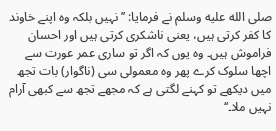صلى الله عليه وسلم نے فرمایا: ’’نہیں بلکہ وہ اپنے خاوند کا کفر کرتی ہیں، یعنی ناشکری کرتی ہیں اور احسان فراموش ہیں۔ وہ یوں کہ اگر تو ساری عمر عورت سے اچھا سلوک کرے پھر وہ معمولی سی (ناگوار) بات تجھ میں دیکھے تو کہنے لگتی ہے کہ مجھے تجھ سے کبھی آرام نہیں ملا۔‘‘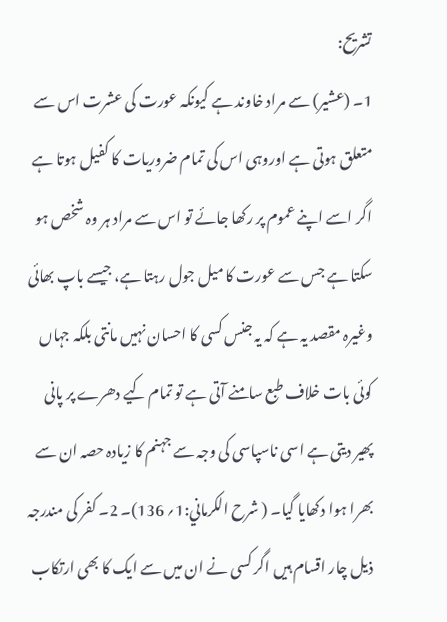تشریح:
1۔ (عشير) سے مراد خاوند ہے کیونکہ عورت کی عشرت اس سے متعلق ہوتی ہے اوروہی اس کی تمام ضروریات کا کفیل ہوتا ہے اگر اسے اپنے عموم پر رکھا جائے تو اس سے مراد ہر وہ شخص ہو سکتا ہے جس سے عورت کا میل جول رہتا ہے، جیسے باپ بھائی وغیرہ مقصد یہ ہے کہ یہ جنس کسی کا احسان نہیں مانتی بلکہ جہاں کوئی بات خلاف طبع سامنے آتی ہے تو تمام کیے دھرے پر پانی پھیر دیتی ہے اسی ناسپاسی کی وجہ سے جہنم کا زیادہ حصہ ان سے بھرا ہوا دکھایا گیا۔ ( شرح الکرماني:1؍ 136)۔ 2۔ کفر کی مندرجہ ذیل چار اقسام ہیں اگر کسی نے ان میں سے ایک کا بھی ارتکاب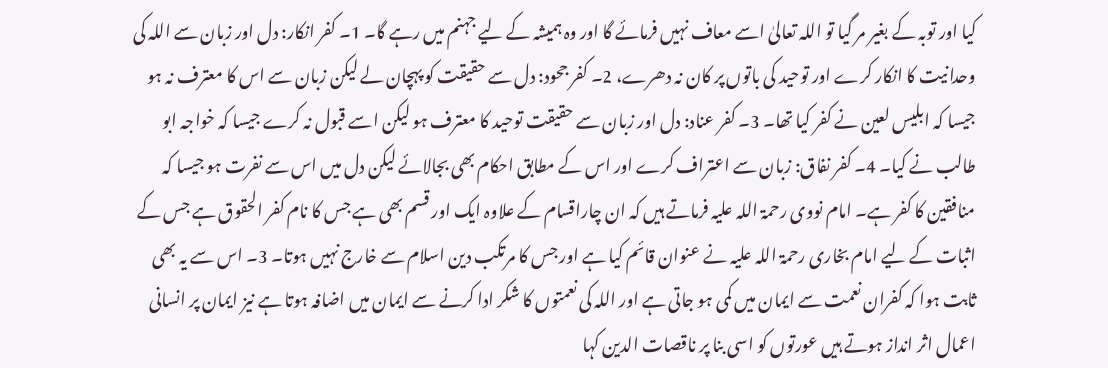کیا اور توبہ کے بغیر مر گیا تو اللہ تعالیٰ اسے معاف نہیں فرمائے گا اور وہ ہمیشہ کے لیے جہنم میں رہے گا۔ 1۔ کفر انکار: دل اور زبان سے اللہ کی وحدانیت کا انکار کرے اور توحید کی باتوں پر کان نہ دھرے، 2۔ کفر جحود: دل سے حقیقت کو پہچان لے لیکن زبان سے اس کا معترف نہ ہو جیسا کہ ابلیس لعین نے کفر کیا تھا۔ 3۔ کفر عناد: دل اور زبان سے حقیقت توحید کا معترف ہو لیکن اسے قبول نہ کرے جیسا کہ خواجہ ابو طالب نے کیا۔ 4۔ کفر نفاق: زبان سے اعتراف کرے اور اس کے مطابق احکام بھی بجالائے لیکن دل میں اس سے نفرت ہو جیسا کہ منافقین کا کفر ہے۔ امام نووی رحمۃ اللہ علیہ فرماتے ہیں کہ ان چاراقسام کے علاوہ ایک اور قسم بھی ہے جس کا نام کفر الحقوق ہے جس کے اثبات کے لیے امام بخاری رحمۃ اللہ علیہ نے عنوان قائم کیا ہے اور جس کا مرتکب دین اسلام سے خارج نہیں ہوتا۔ 3۔ اس سے یہ بھی ثابت ہوا کہ کفران نعمت سے ایمان میں کمی ہو جاتی ہے اور اللہ کی نعمتوں کا شکر ادا کرنے سے ایمان میں اضافہ ہوتا ہے نیز ایمان پر انسانی اعمال اثر انداز ہوتے ہیں عورتوں کو اسی بنا پر ناقصات الدین کہا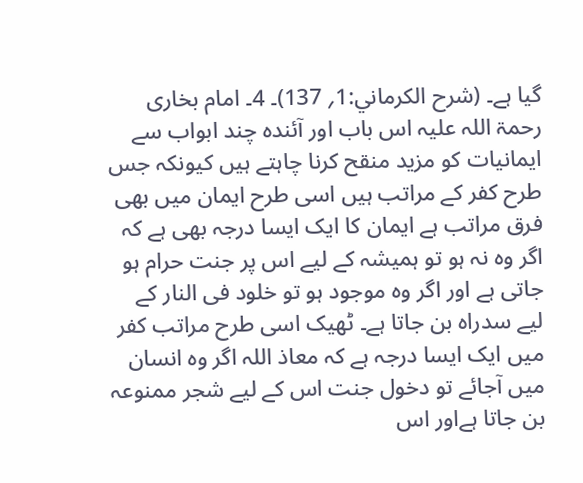گیا ہے۔ (شرح الکرماني:1؍ 137)۔ 4۔ امام بخاری رحمۃ اللہ علیہ اس باب اور آئندہ چند ابواب سے ایمانیات کو مزید منقح کرنا چاہتے ہیں کیونکہ جس طرح کفر کے مراتب ہیں اسی طرح ایمان میں بھی فرق مراتب ہے ایمان کا ایک ایسا درجہ بھی ہے کہ اگر وہ نہ ہو تو ہمیشہ کے لیے اس پر جنت حرام ہو جاتی ہے اور اگر وہ موجود ہو تو خلود فی النار کے لیے سدراہ بن جاتا ہے۔ ٹھیک اسی طرح مراتب کفر میں ایک ایسا درجہ ہے کہ معاذ اللہ اگر وہ انسان میں آجائے تو دخول جنت اس کے لیے شجر ممنوعہ بن جاتا ہےاور اس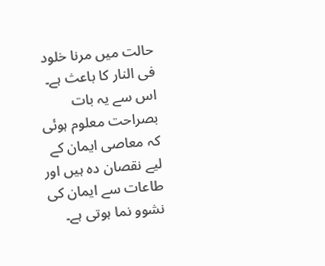حالت میں مرنا خلود فی النار کا باعث ہے۔ اس سے یہ بات بصراحت معلوم ہوئی کہ معاصی ایمان کے لیے نقصان دہ ہیں اور طاعات سے ایمان کی نشوو نما ہوتی ہے۔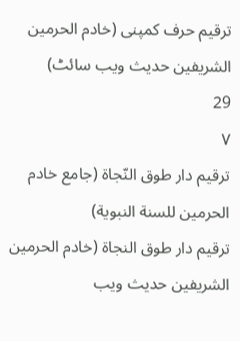ترقیم حرف کمپنی (خادم الحرمین الشریفین حدیث ویب سائٹ)
29
٧
ترقيم دار طوق النّجاة (جامع خادم الحرمين للسنة النبوية)
ترقیم دار طوق النجاۃ (خادم الحرمین الشریفین حدیث ویب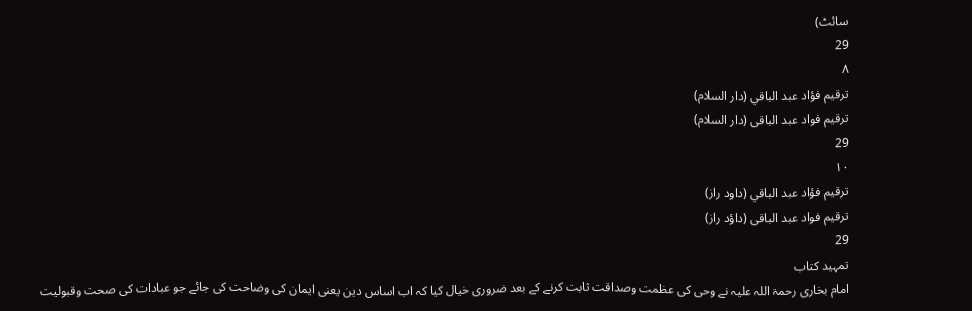سائٹ)
29
٨
ترقيم فؤاد عبد الباقي (دار السلام)
ترقیم فواد عبد الباقی (دار السلام)
29
١٠
ترقيم فؤاد عبد الباقي (داود راز)
ترقیم فواد عبد الباقی (داؤد راز)
29
تمہید کتاب
امام بخاری رحمۃ اللہ علیہ نے وحی کی عظمت وصداقت ثابت کرنے کے بعد ضروری خیال کیا کہ اب اساس دین یعنی ایمان کی وضاحت کی جائے جو عبادات کی صحت وقبولیت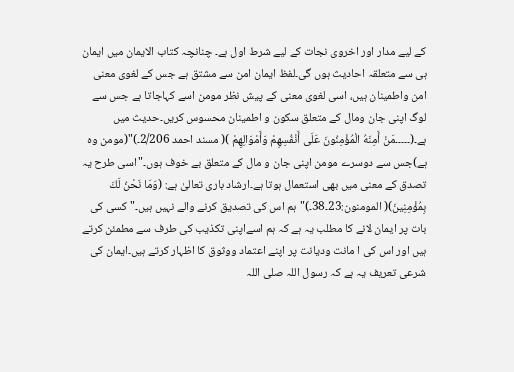کے لیے مدار اور اخروی نجات کے لیے شرط اول ہے۔ چنانچہ کتاب الایمان میں ایمان ہی سے متعلقہ احادیث ہوں گی۔لفظ ایمان امن سے مشتق ہے جس کے لغوی معنی امن واطمینان ہیں، اسی لغوی معنی کے پیش نظر مومن اسے کہاجاتا ہے جس سے لوگ اپنی جان ومال کے متعلق سکون و اطمینان محسوس کریں۔حدیث میں ہے۔(۔۔۔۔۔مَنْ أَمِنَهُ الْمُؤْمِنُونَ عَلَى أَنْفُسِهِمْ وَأَمْوَالِهِمْ )( مسند احمد 2/206۔)"(مومن وہ ہے)جس سے دوسرے مومن اپنی جان و مال کے متعلق بے خوف ہوں۔"اسی طرح یہ تصدق کے معنی میں بھی استعمال ہوتا ہے۔ارشاد باری تعالیٰ ہے: (وَمَا نَحْنُ لَكَ بِمُؤْمِنِينَ)( المومنون:23۔38۔)"ہم اس کی تصدیق کرنے والے نہیں ہیں۔" کسی کی بات پر ایمان لانے کا مطلب یہ ہے کہ ہم اسےاپنی تکذیب کی طرف سے مطمئن کرتے ہیں اور اس کی ا مانت ودیانت پر اپنے اعتماد ووثوق کا اظہار کرتے ہیں۔ایمان کی شرعی تعریف یہ ہے کہ رسول اللہ صلی اللہ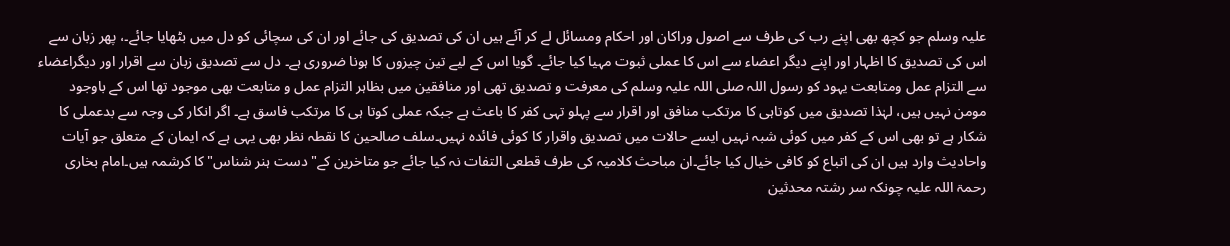علیہ وسلم جو کچھ بھی اپنے رب کی طرف سے اصول وراکان اور احکام ومسائل لے کر آئے ہیں ان کی تصدیق کی جائے اور ان کی سچائی کو دل میں بٹھایا جائے۔، پھر زبان سے اس کی تصدیق کا اظہار اور اپنے دیگر اعضاء سے اس کا عملی ثبوت مہیا کیا جائے۔ گویا اس کے لیے تین چیزوں کا ہونا ضروری ہے۔ دل سے تصدیق زبان سے اقرار اور دیگراعضاء سے التزام عمل ومتابعت یہود کو رسول اللہ صلی اللہ علیہ وسلم کی معرفت و تصدیق تھی اور منافقین میں بظاہر التزام عمل و متابعت بھی موجود تھا اس کے باوجود مومن نہیں ہیں، لہٰذا تصدیق میں کوتاہی کا مرتکب منافق اور اقرار سے پہلو تہی کفر کا باعث ہے جبکہ عملی کوتا ہی کا مرتکب فاسق ہے۔ اگر انکار کی وجہ سے بدعملی کا شکار ہے تو بھی اس کے کفر میں کوئی شبہ نہیں ایسے حالات میں تصدیق واقرار کا کوئی فائدہ نہیں۔سلف صالحین کا نقطہ نظر بھی یہی ہے کہ ایمان کے متعلق جو آیات واحادیث وارد ہیں ان کی اتباع کو کافی خیال کیا جائے۔ان مباحث کلامیہ کی طرف قطعی التفات نہ کیا جائے جو متاخرین کے"دست ہنر شناس"کا کرشمہ ہیں۔امام بخاری رحمۃ اللہ علیہ چونکہ سر رشتہ محدثین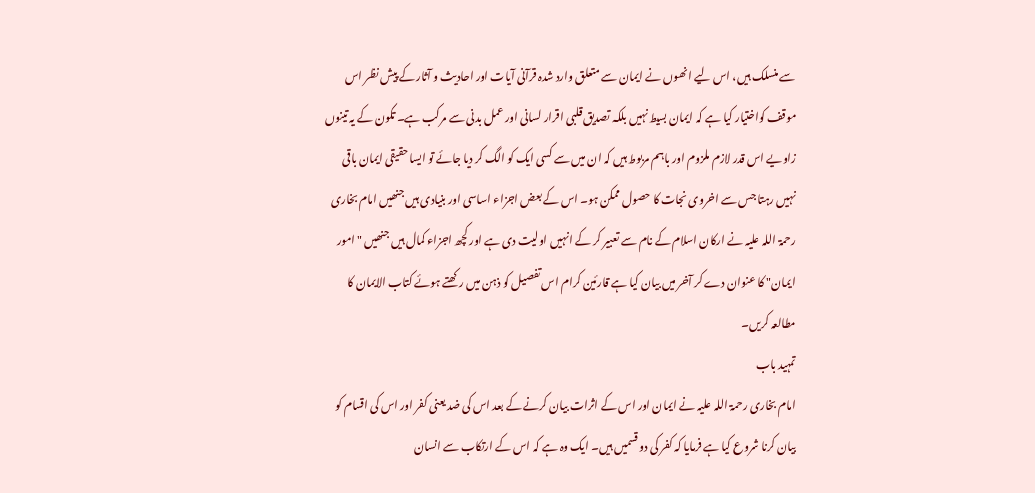سے منسلک ہیں، اس لیے انھوں نے ایمان سے متعلق وارد شدہ قرآنی آیات اور احادیث و آثار کے پیش نظر اس موقف کواختیار کیا ہے کہ ایمان بسیط نہیں بلکہ تصدیق قلبی اقرار لسانی اور عمل بدنی سے مرکب ہے۔ تکون کے یہ تینوں زاویے اس قدر لازم ملزوم اور باہم مربوط ہیں کہ ان میں سے کسی ایک کو الگ کر دیا جائے تو ایسا حقیقی ایمان باقی نہیں رہتا جس سے اخروی نجات کا حصول ممکن ہو۔ اس کے بعض اجزاء اساسی اور بنیادی ہیں جنھیں امام بخاری رحمۃ اللہ علیہ نے ارکان اسلام کے نام سے تعبیر کر کے انہیں اولیت دی ہے اور کچھ اجزاء کمال ہیں جنھیں "امور ایمان" کا عنوان دے کر آخر میں بیان کیا ہے قارئین کرام اس تفصیل کو ذہن میں رکھتے ہوئے کتاب الایمان کا مطالعہ کریں۔
تمہید باب
امام بخاری رحمۃ اللہ علیہ نے ایمان اور اس کے اثرات بیان کرنے کے بعد اس کی ضد یعنی کفر اور اس کی اقسام کو بیان کرنا شروع کیا ہے فرمایا کہ کفر کی دو قسمیں ہیں۔ ایک وہ ہے کہ اس کے ارتکاب سے انسان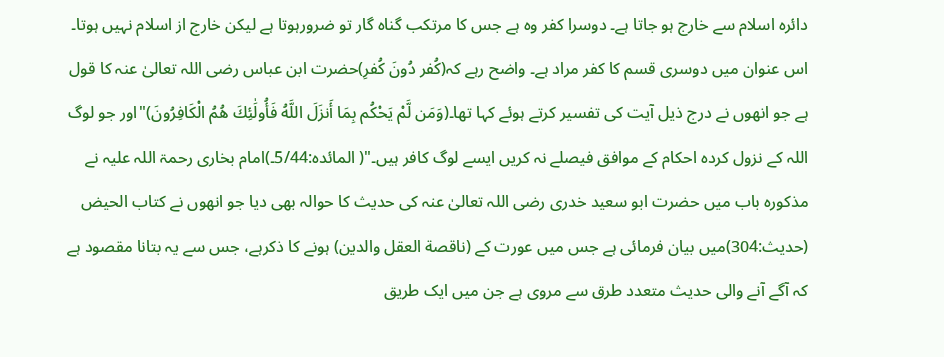دائرہ اسلام سے خارج ہو جاتا ہے۔ دوسرا کفر وہ ہے جس کا مرتکب گناہ گار تو ضرورہوتا ہے لیکن خارج از اسلام نہیں ہوتا۔ اس عنوان میں دوسری قسم کا کفر مراد ہے۔ واضح رہے کہ(كُفر دُونَ كُفرِ)حضرت ابن عباس رضی اللہ تعالیٰ عنہ کا قول ہے جو انھوں نے درج ذیل آیت کی تفسیر کرتے ہوئے کہا تھا۔(وَمَن لَّمْ يَحْكُم بِمَا أَنزَلَ اللَّهُ فَأُولَٰئِكَ هُمُ الْكَافِرُونَ)"اور جو لوگ اللہ کے نزول کردہ احکام کے موافق فیصلے نہ کریں ایسے لوگ کافر ہیں۔"( المائدہ:5/44۔)امام بخاری رحمۃ اللہ علیہ نے مذکورہ باب میں حضرت ابو سعید خدری رضی اللہ تعالیٰ عنہ کی حدیث کا حوالہ بھی دیا جو انھوں نے کتاب الحیض (حدیث:304)میں بیان فرمائی ہے جس میں عورت کے (ناقصة العقل والدين) ہونے کا ذکرہے، جس سے یہ بتانا مقصود ہے کہ آگے آنے والی حدیث متعدد طرق سے مروی ہے جن میں ایک طریق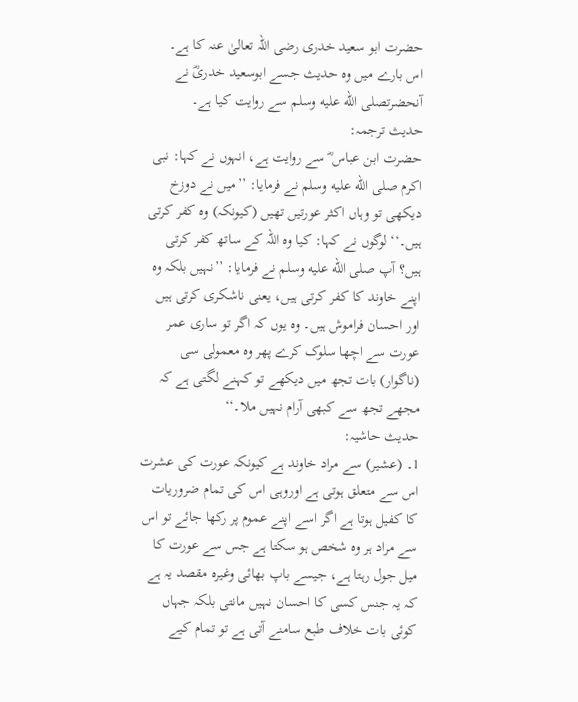حضرت ابو سعید خدری رضی اللہ تعالیٰ عنہ کا ہے۔
اس بارے میں وہ حدیث جسے ابوسعید خدریؓ نے آنحضرتصلى الله عليه وسلم سے روایت کیا ہے۔
حدیث ترجمہ:
حضرت ابن عباس ؓ سے روایت ہے، انہوں نے کہا: نبی اکرم صلى الله عليه وسلم نے فرمایا: ’’میں نے دوزخ دیکھی تو وہاں اکثر عورتیں تھیں (کیونکہ) وہ کفر کرتی ہیں۔‘‘ لوگوں نے کہا: کیا وہ اللہ کے ساتھ کفر کرتی ہیں؟ آپ صلى الله عليه وسلم نے فرمایا: ’’نہیں بلکہ وہ اپنے خاوند کا کفر کرتی ہیں، یعنی ناشکری کرتی ہیں اور احسان فراموش ہیں۔ وہ یوں کہ اگر تو ساری عمر عورت سے اچھا سلوک کرے پھر وہ معمولی سی (ناگوار) بات تجھ میں دیکھے تو کہنے لگتی ہے کہ مجھے تجھ سے کبھی آرام نہیں ملا۔‘‘
حدیث حاشیہ:
1۔ (عشير) سے مراد خاوند ہے کیونکہ عورت کی عشرت اس سے متعلق ہوتی ہے اوروہی اس کی تمام ضروریات کا کفیل ہوتا ہے اگر اسے اپنے عموم پر رکھا جائے تو اس سے مراد ہر وہ شخص ہو سکتا ہے جس سے عورت کا میل جول رہتا ہے، جیسے باپ بھائی وغیرہ مقصد یہ ہے کہ یہ جنس کسی کا احسان نہیں مانتی بلکہ جہاں کوئی بات خلاف طبع سامنے آتی ہے تو تمام کیے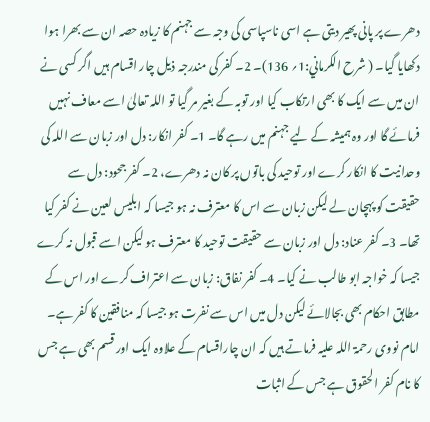دھرے پر پانی پھیر دیتی ہے اسی ناسپاسی کی وجہ سے جہنم کا زیادہ حصہ ان سے بھرا ہوا دکھایا گیا۔ ( شرح الکرماني:1؍ 136)۔ 2۔ کفر کی مندرجہ ذیل چار اقسام ہیں اگر کسی نے ان میں سے ایک کا بھی ارتکاب کیا اور توبہ کے بغیر مر گیا تو اللہ تعالیٰ اسے معاف نہیں فرمائے گا اور وہ ہمیشہ کے لیے جہنم میں رہے گا۔ 1۔ کفر انکار: دل اور زبان سے اللہ کی وحدانیت کا انکار کرے اور توحید کی باتوں پر کان نہ دھرے، 2۔ کفر جحود: دل سے حقیقت کو پہچان لے لیکن زبان سے اس کا معترف نہ ہو جیسا کہ ابلیس لعین نے کفر کیا تھا۔ 3۔ کفر عناد: دل اور زبان سے حقیقت توحید کا معترف ہو لیکن اسے قبول نہ کرے جیسا کہ خواجہ ابو طالب نے کیا۔ 4۔ کفر نفاق: زبان سے اعتراف کرے اور اس کے مطابق احکام بھی بجالائے لیکن دل میں اس سے نفرت ہو جیسا کہ منافقین کا کفر ہے۔ امام نووی رحمۃ اللہ علیہ فرماتے ہیں کہ ان چاراقسام کے علاوہ ایک اور قسم بھی ہے جس کا نام کفر الحقوق ہے جس کے اثبات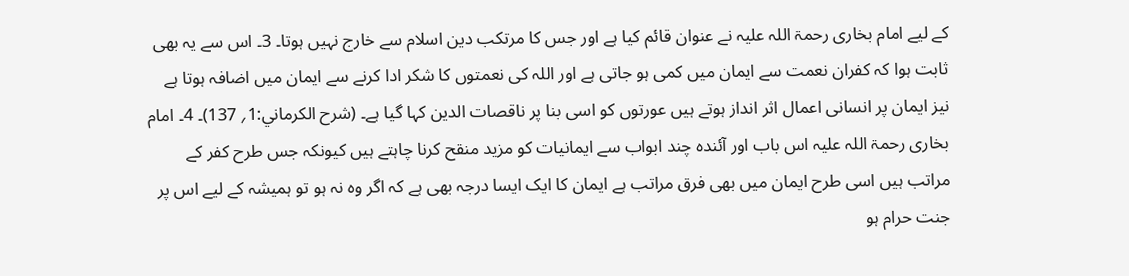کے لیے امام بخاری رحمۃ اللہ علیہ نے عنوان قائم کیا ہے اور جس کا مرتکب دین اسلام سے خارج نہیں ہوتا۔ 3۔ اس سے یہ بھی ثابت ہوا کہ کفران نعمت سے ایمان میں کمی ہو جاتی ہے اور اللہ کی نعمتوں کا شکر ادا کرنے سے ایمان میں اضافہ ہوتا ہے نیز ایمان پر انسانی اعمال اثر انداز ہوتے ہیں عورتوں کو اسی بنا پر ناقصات الدین کہا گیا ہے۔ (شرح الکرماني:1؍ 137)۔ 4۔ امام بخاری رحمۃ اللہ علیہ اس باب اور آئندہ چند ابواب سے ایمانیات کو مزید منقح کرنا چاہتے ہیں کیونکہ جس طرح کفر کے مراتب ہیں اسی طرح ایمان میں بھی فرق مراتب ہے ایمان کا ایک ایسا درجہ بھی ہے کہ اگر وہ نہ ہو تو ہمیشہ کے لیے اس پر جنت حرام ہو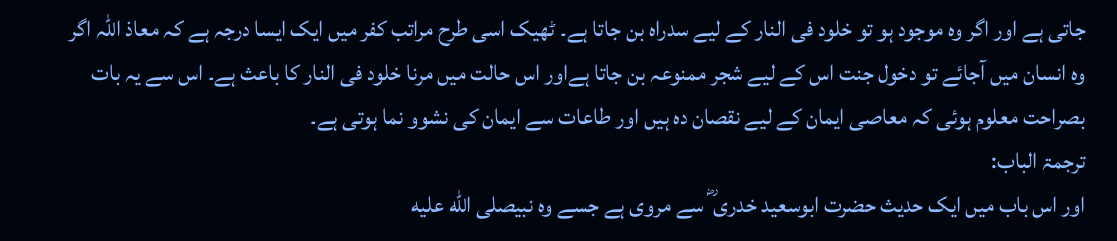جاتی ہے اور اگر وہ موجود ہو تو خلود فی النار کے لیے سدراہ بن جاتا ہے۔ ٹھیک اسی طرح مراتب کفر میں ایک ایسا درجہ ہے کہ معاذ اللہ اگر وہ انسان میں آجائے تو دخول جنت اس کے لیے شجر ممنوعہ بن جاتا ہےاور اس حالت میں مرنا خلود فی النار کا باعث ہے۔ اس سے یہ بات بصراحت معلوم ہوئی کہ معاصی ایمان کے لیے نقصان دہ ہیں اور طاعات سے ایمان کی نشوو نما ہوتی ہے۔
ترجمۃ الباب:
اور اس باب میں ایک حدیث حضرت ابوسعید خدری ؓ سے مروی ہے جسے وہ نبیصلى الله عليه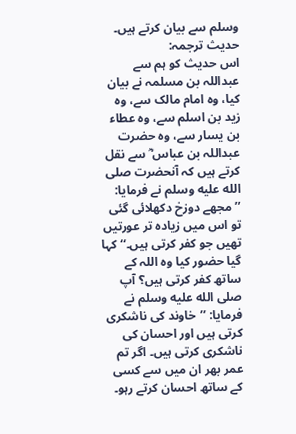وسلم سے بیان کرتے ہیں۔
حدیث ترجمہ:
اس حدیث کو ہم سے عبداللہ بن مسلمہ نے بیان کیا، وہ امام مالک سے، وہ زید بن اسلم سے، وہ عطاء بن یسار سے، وہ حضرت عبداللہ بن عباس ؓ سے نقل کرتے ہیں کہ آنحضرت صلى الله عليه وسلم نے فرمایا: ’’مجھے دوزخ دکھلائی گئی تو اس میں زیادہ تر عورتیں تھیں جو کفر کرتی ہیں۔‘‘ کہا گیا حضور کیا وہ اللہ کے ساتھ کفر کرتی ہیں؟ آپ صلى الله عليه وسلم نے فرمایا: ’’خاوند کی ناشکری کرتی ہیں اور احسان کی ناشکری کرتی ہیں۔ اگر تم عمر بھر ان میں سے کسی کے ساتھ احسان کرتے رہو۔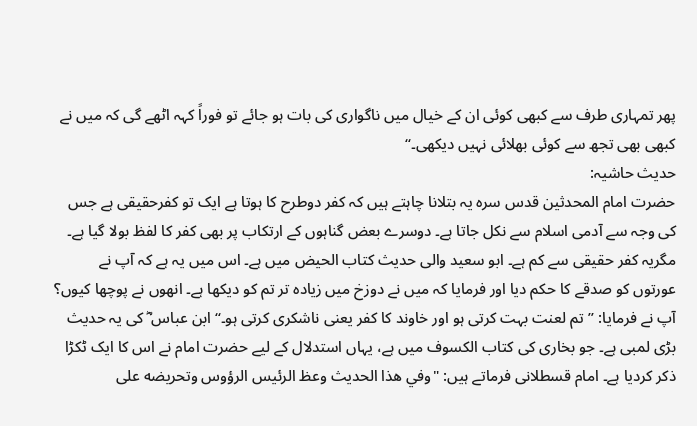پھر تمہاری طرف سے کبھی کوئی ان کے خیال میں ناگواری کی بات ہو جائے تو فوراً کہہ اٹھے گی کہ میں نے کبھی بھی تجھ سے کوئی بھلائی نہیں دیکھی۔‘‘
حدیث حاشیہ:
حضرت امام المحدثین قدس سرہ یہ بتلانا چاہتے ہیں کہ کفر دوطرح کا ہوتا ہے ایک تو کفرحقیقی ہے جس کی وجہ سے آدمی اسلام سے نکل جاتا ہے۔ دوسرے بعض گناہوں کے ارتکاب پر بھی کفر کا لفظ بولا گیا ہے۔ مگریہ کفر حقیقی سے کم ہے۔ ابو سعید والی حدیث کتاب الحیض میں ہے۔ اس میں یہ ہے کہ آپ نے عورتوں کو صدقے کا حکم دیا اور فرمایا کہ میں نے دوزخ میں زیادہ تر تم کو دیکھا ہے۔ انھوں نے پوچھا کیوں؟ آپ نے فرمایا: ’’تم لعنت بہت کرتی ہو اور خاوند کا کفر یعنی ناشکری کرتی ہو۔‘‘ ابن عباس ؓ کی یہ حدیث بڑی لمبی ہے۔ جو بخاری کی کتاب الکسوف میں ہے، یہاں استدلال کے لیے حضرت امام نے اس کا ایک ٹکڑا ذکر کردیا ہے۔ امام قسطلانی فرماتے ہیں: "وفي هذا الحديث وعظ الرئيس الرؤوس وتحريضه على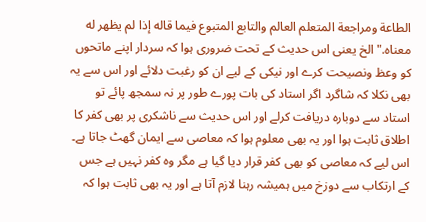الطاعة ومراجعة المتعلم العالم والتابع المتبوع فيما قاله إذا لم يظهر له معناه." الخ یعنی اس حدیث کے تحت ضروری ہوا کہ سردار اپنے ماتحوں کو وعظ ونصیحت کرے اور نیکی کے لیے ان کو رغبت دلائے اور اس سے یہ بھی نکلا کہ شاگرد اگر استاد کی بات پورے طور پر نہ سمجھ پائے تو استاد سے دوبارہ دریافت کرلے اور اس حدیث سے ناشکری پر بھی کفر کا اطلاق ثابت ہوا اور یہ بھی معلوم ہوا کہ معاصی سے ایمان گھٹ جاتا ہے۔ اس لیے کہ معاصی کو بھی کفر قرار دیا گیا ہے مگر وہ کفر نہیں ہے جس کے ارتکاب سے دوزخ میں ہمیشہ رہنا لازم آتا ہے اور یہ بھی ثابت ہوا کہ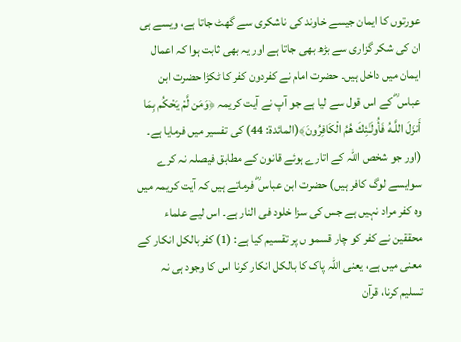عورتوں کا ایمان جیسے خاوند کی ناشکری سے گھٹ جاتا ہے، ویسے ہی ان کی شکر گزاری سے بڑھ بھی جاتا ہے اور یہ بھی ثابت ہوا کہ اعمال ایمان میں داخل ہیں۔ حضرت امام نے کفردون کفر کا ٹکڑا حضرت ابن عباس ؓ کے اس قول سے لیا ہے جو آپ نے آیت کریمہ ﴿وَمَن لَّمْ يَحْكُم بِمَا أَنزَلَ اللَّـهُ فَأُولَـٰئِكَ هُمُ الْكَافِرُونَ﴾(المائدۃ: 44) کی تفسیر میں فرمایا ہے۔ (اور جو شخص اللہ کے اتارے ہوئے قانون کے مطابق فیصلہ نہ کرے سوایسے لوگ کافر ہیں) حضرت ابن عباس ؓ فرماتے ہیں کہ آیت کریمہ میں وہ کفر مراد نہیں ہے جس کی سزا خلود فی النار ہے۔ اس لیے علماء محققین نے کفر کو چار قسمو ں پر تقسیم کیا ہے: (1) کفربالکل انکار کے معنی میں ہے، یعنی اللہ پاک کا بالکل انکار کرنا اس کا وجود ہی نہ تسلیم کرنا، قرآن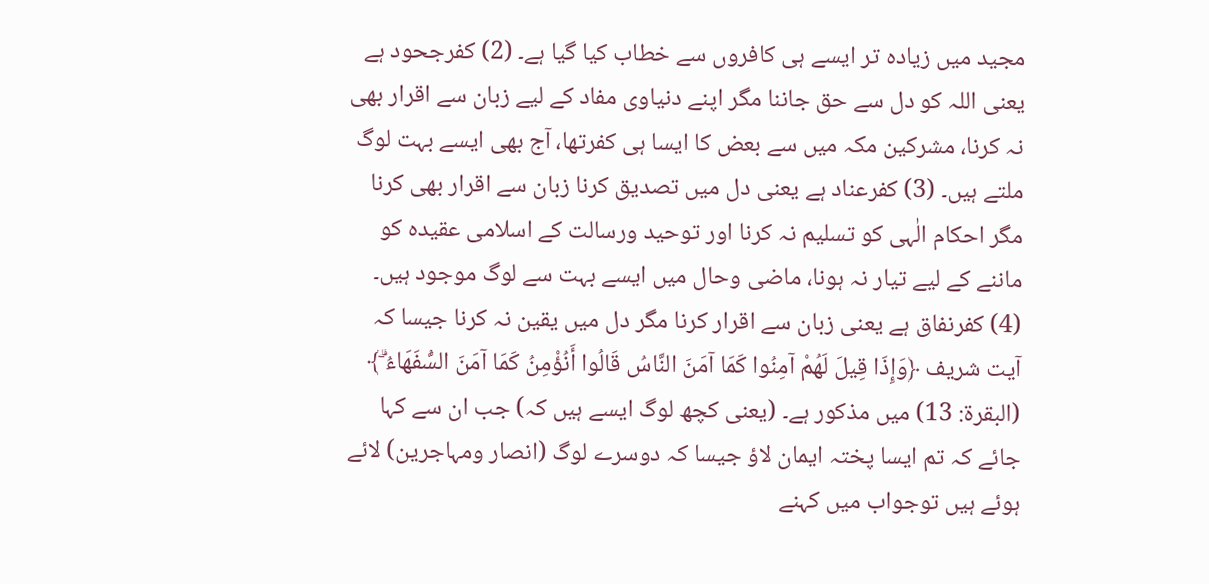مجید میں زیادہ تر ایسے ہی کافروں سے خطاب کیا گیا ہے۔ (2) کفرجحود ہے یعنی اللہ کو دل سے حق جاننا مگر اپنے دنیاوی مفاد کے لیے زبان سے اقرار بھی نہ کرنا، مشرکین مکہ میں سے بعض کا ایسا ہی کفرتھا، آج بھی ایسے بہت لوگ ملتے ہیں۔ (3) کفرعناد ہے یعنی دل میں تصدیق کرنا زبان سے اقرار بھی کرنا مگر احکام الٰہی کو تسلیم نہ کرنا اور توحید ورسالت کے اسلامی عقیدہ کو ماننے کے لیے تیار نہ ہونا، ماضی وحال میں ایسے بہت سے لوگ موجود ہیں۔ (4) کفرنفاق ہے یعنی زبان سے اقرار کرنا مگر دل میں یقین نہ کرنا جیسا کہ آیت شریف ﴿وَإِذَا قِيلَ لَهُمْ آمِنُوا كَمَا آمَنَ النَّاسُ قَالُوا أَنُؤْمِنُ كَمَا آمَنَ السُّفَهَاءُ ۗ﴾ (البقرۃ: 13) میں مذکور ہے۔ (یعنی کچھ لوگ ایسے ہیں کہ) جب ان سے کہا جائے کہ تم ایسا پختہ ایمان لاؤ جیسا کہ دوسرے لوگ (انصار ومہاجرین) لائے ہوئے ہیں توجواب میں کہنے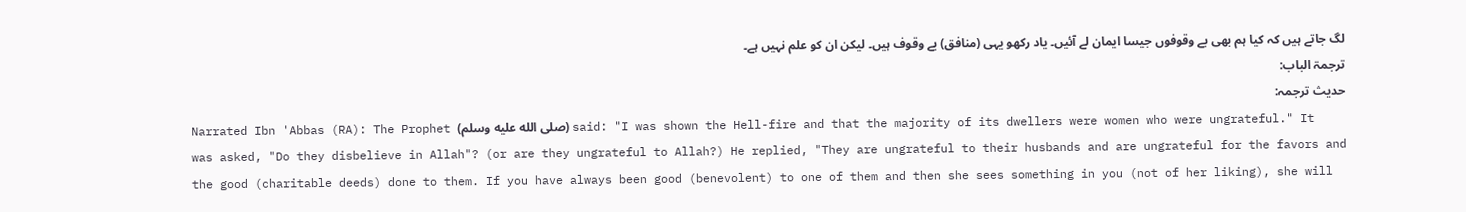لگ جاتے ہیں کہ کیا ہم بھی بے وقوفوں جیسا ایمان لے آئیں۔ یاد رکھو یہی (منافق) بے وقوف ہیں۔ لیکن ان کو علم نہیں ہے۔
ترجمۃ الباب:
حدیث ترجمہ:
Narrated Ibn 'Abbas (RA): The Prophet (صلى الله عليه وسلم) said: "I was shown the Hell-fire and that the majority of its dwellers were women who were ungrateful." It was asked, "Do they disbelieve in Allah"? (or are they ungrateful to Allah?) He replied, "They are ungrateful to their husbands and are ungrateful for the favors and the good (charitable deeds) done to them. If you have always been good (benevolent) to one of them and then she sees something in you (not of her liking), she will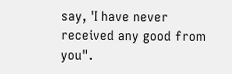say, 'I have never received any good from you".